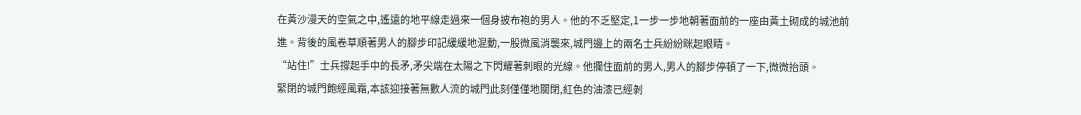在黃沙漫天的空氣之中,遙遠的地平線走過來一個身披布袍的男人。他的不乏堅定,1一步一步地朝著面前的一座由黃土砌成的城池前進。背後的風卷草順著男人的腳步印記緩緩地混動,一股微風消襲來,城門邊上的兩名士兵紛紛眯起眼睛。
“站住!”士兵撐起手中的長矛,矛尖端在太陽之下閃耀著刺眼的光線。他攔住面前的男人,男人的腳步停頓了一下,微微抬頭。
緊閉的城門飽經風霜,本該迎接著無數人流的城門此刻僅僅地關閉,紅色的油漆已經剝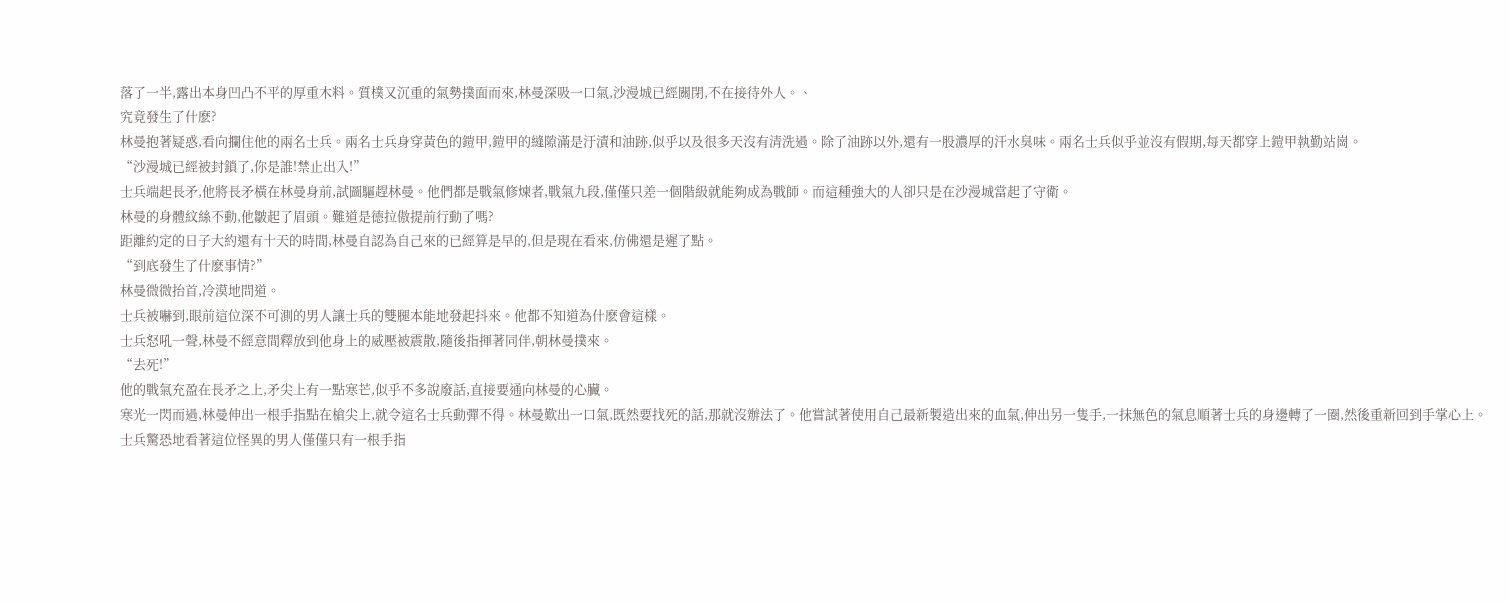落了一半,露出本身凹凸不平的厚重木料。質樸又沉重的氣勢撲面而來,林曼深吸一口氣,沙漫城已經關閉,不在接待外人。、
究竟發生了什麽?
林曼抱著疑惑,看向攔住他的兩名士兵。兩名士兵身穿黃色的鎧甲,鎧甲的縫隙滿是汙漬和油跡,似乎以及很多天沒有清洗過。除了油跡以外,還有一股濃厚的汗水臭味。兩名士兵似乎並沒有假期,每天都穿上鎧甲執勤站崗。
“沙漫城已經被封鎖了,你是誰!禁止出入!”
士兵端起長矛,他將長矛橫在林曼身前,試圖驅趕林曼。他們都是戰氣修煉者,戰氣九段,僅僅只差一個階級就能夠成為戰師。而這種強大的人卻只是在沙漫城當起了守衛。
林曼的身體紋絲不動,他皺起了眉頭。難道是德拉傲提前行動了嗎?
距離約定的日子大約還有十天的時間,林曼自認為自己來的已經算是早的,但是現在看來,仿佛還是遲了點。
“到底發生了什麽事情?”
林曼微微抬首,冷漠地問道。
士兵被嚇到,眼前這位深不可測的男人讓士兵的雙腿本能地發起抖來。他都不知道為什麽會這樣。
士兵怒吼一聲,林曼不經意間釋放到他身上的威壓被震散,隨後指揮著同伴,朝林曼撲來。
“去死!”
他的戰氣充盈在長矛之上,矛尖上有一點寒芒,似乎不多說廢話,直接要通向林曼的心臟。
寒光一閃而過,林曼伸出一根手指點在槍尖上,就令這名士兵動彈不得。林曼歎出一口氣,既然要找死的話,那就沒辦法了。他嘗試著使用自己最新製造出來的血氣,伸出另一隻手,一抹無色的氣息順著士兵的身邊轉了一圈,然後重新回到手掌心上。
士兵驚恐地看著這位怪異的男人僅僅只有一根手指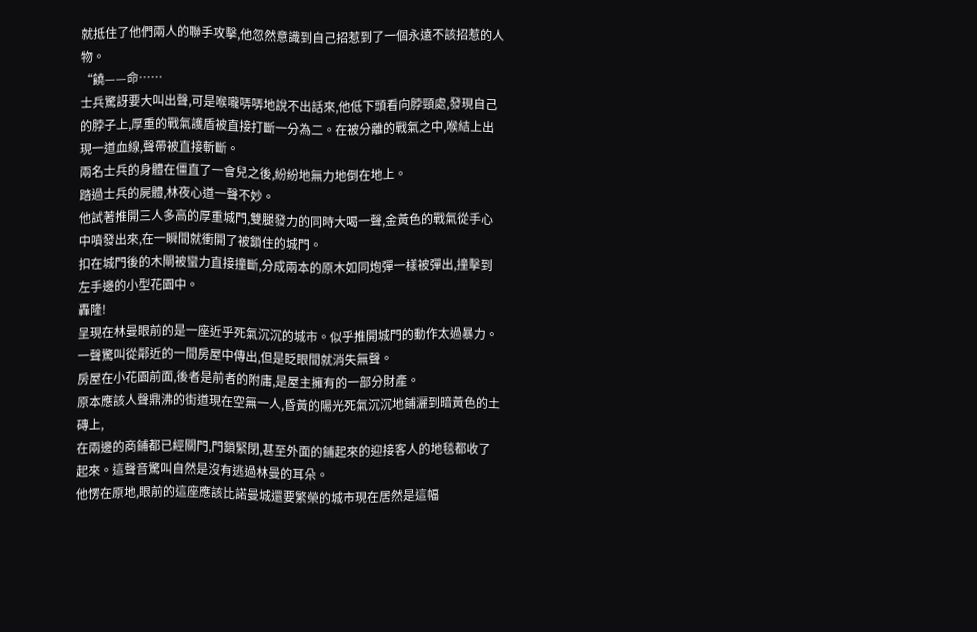就抵住了他們兩人的聯手攻擊,他忽然意識到自己招惹到了一個永遠不該招惹的人物。
“饒——命……
士兵驚訝要大叫出聲,可是喉嚨哢哢地說不出話來,他低下頭看向脖頸處,發現自己的脖子上,厚重的戰氣護盾被直接打斷一分為二。在被分離的戰氣之中,喉結上出現一道血線,聲帶被直接斬斷。
兩名士兵的身體在僵直了一會兒之後,紛紛地無力地倒在地上。
踏過士兵的屍體,林夜心道一聲不妙。
他試著推開三人多高的厚重城門,雙腿發力的同時大喝一聲,金黃色的戰氣從手心中噴發出來,在一瞬間就衝開了被鎖住的城門。
扣在城門後的木閘被蠻力直接撞斷,分成兩本的原木如同炮彈一樣被彈出,撞擊到左手邊的小型花園中。
轟隆!
呈現在林曼眼前的是一座近乎死氣沉沉的城市。似乎推開城門的動作太過暴力。一聲驚叫從鄰近的一間房屋中傳出,但是眨眼間就消失無聲。
房屋在小花園前面,後者是前者的附庸,是屋主擁有的一部分財產。
原本應該人聲鼎沸的街道現在空無一人,昏黃的陽光死氣沉沉地鋪灑到暗黃色的土磚上,
在兩邊的商鋪都已經關門,門鎖緊閉,甚至外面的鋪起來的迎接客人的地毯都收了起來。這聲音驚叫自然是沒有逃過林曼的耳朵。
他愣在原地,眼前的這座應該比諾曼城還要繁榮的城市現在居然是這幅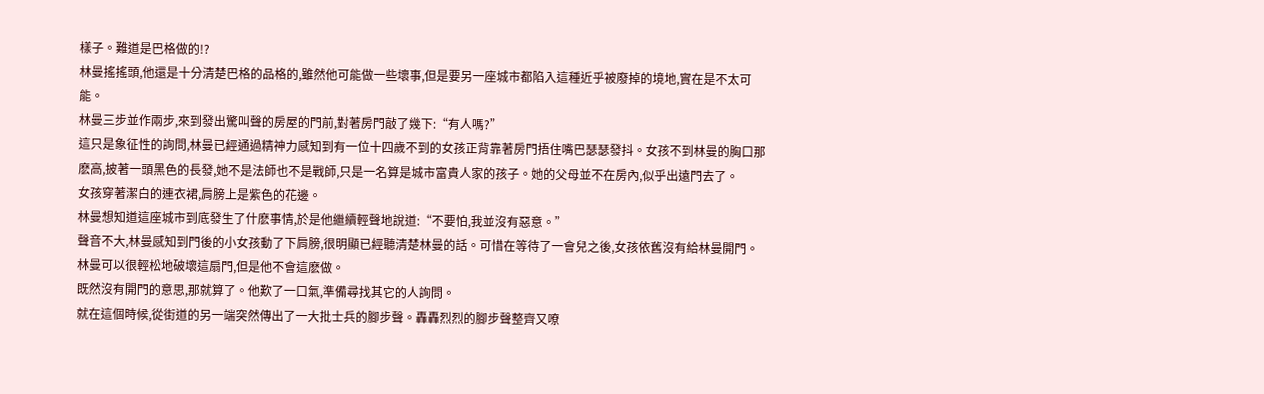樣子。難道是巴格做的!?
林曼搖搖頭,他還是十分清楚巴格的品格的,雖然他可能做一些壞事,但是要另一座城市都陷入這種近乎被廢掉的境地,實在是不太可能。
林曼三步並作兩步,來到發出驚叫聲的房屋的門前,對著房門敲了幾下:“有人嗎?”
這只是象征性的詢問,林曼已經通過精神力感知到有一位十四歲不到的女孩正背靠著房門捂住嘴巴瑟瑟發抖。女孩不到林曼的胸口那麽高,披著一頭黑色的長發,她不是法師也不是戰師,只是一名算是城市富貴人家的孩子。她的父母並不在房內,似乎出遠門去了。
女孩穿著潔白的連衣裙,肩膀上是紫色的花邊。
林曼想知道這座城市到底發生了什麽事情,於是他繼續輕聲地說道:“不要怕,我並沒有惡意。”
聲音不大,林曼感知到門後的小女孩動了下肩膀,很明顯已經聽清楚林曼的話。可惜在等待了一會兒之後,女孩依舊沒有給林曼開門。
林曼可以很輕松地破壞這扇門,但是他不會這麽做。
既然沒有開門的意思,那就算了。他歎了一口氣,準備尋找其它的人詢問。
就在這個時候,從街道的另一端突然傳出了一大批士兵的腳步聲。轟轟烈烈的腳步聲整齊又嘹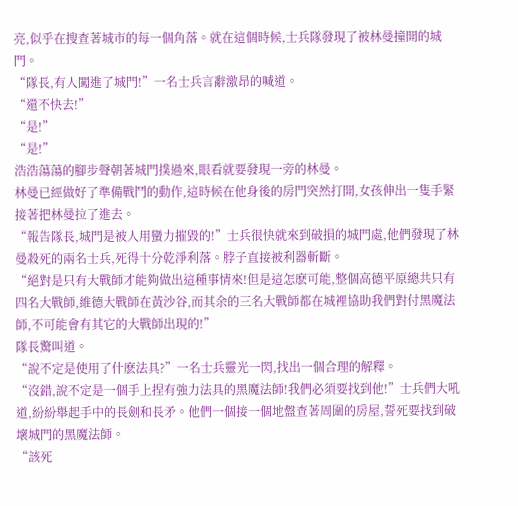亮,似乎在搜查著城市的每一個角落。就在這個時候,士兵隊發現了被林曼撞開的城門。
“隊長,有人闖進了城門!”一名士兵言辭激昂的喊道。
“還不快去!”
“是!”
“是!”
浩浩蕩蕩的腳步聲朝著城門撲過來,眼看就要發現一旁的林曼。
林曼已經做好了準備戰鬥的動作,這時候在他身後的房門突然打開,女孩伸出一隻手緊接著把林曼拉了進去。
“報告隊長,城門是被人用蠻力摧毀的!”士兵很快就來到破損的城門處,他們發現了林曼殺死的兩名士兵,死得十分乾淨利落。脖子直接被利器斬斷。
“絕對是只有大戰師才能夠做出這種事情來!但是這怎麽可能,整個高德平原總共只有四名大戰師,維德大戰師在黃沙谷,而其余的三名大戰師都在城裡協助我們對付黑魔法師,不可能會有其它的大戰師出現的!”
隊長驚叫道。
“說不定是使用了什麽法具?”一名士兵靈光一閃,找出一個合理的解釋。
“沒錯,說不定是一個手上捏有強力法具的黑魔法師!我們必須要找到他!”士兵們大吼道,紛紛舉起手中的長劍和長矛。他們一個接一個地盤查著周圍的房屋,誓死要找到破壞城門的黑魔法師。
“該死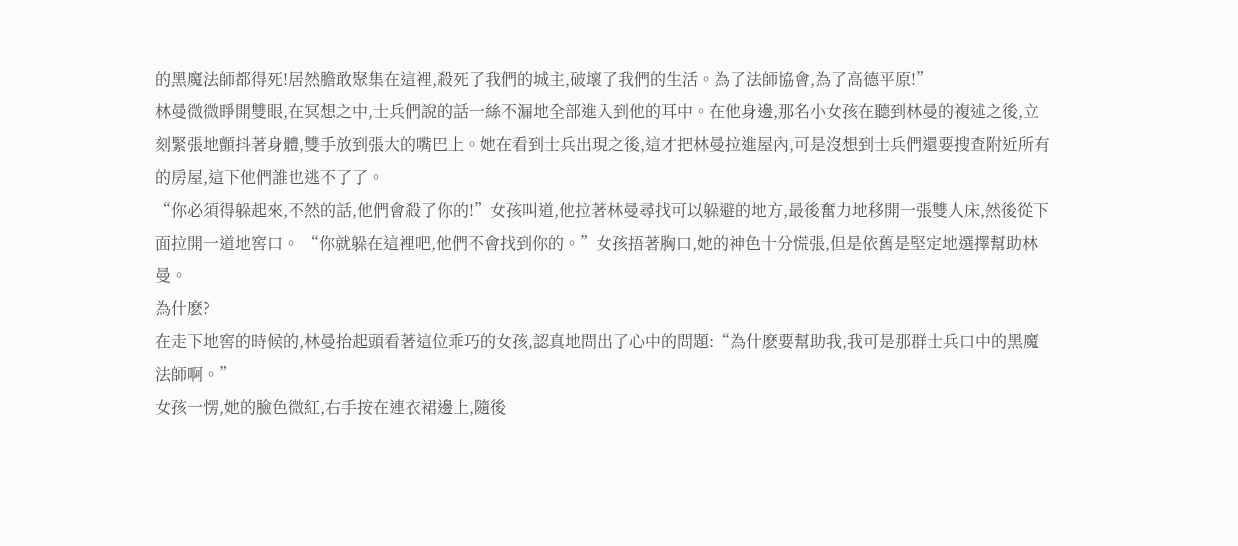的黑魔法師都得死!居然膽敢聚集在這裡,殺死了我們的城主,破壞了我們的生活。為了法師協會,為了高德平原!”
林曼微微睜開雙眼,在冥想之中,士兵們說的話一絲不漏地全部進入到他的耳中。在他身邊,那名小女孩在聽到林曼的複述之後,立刻緊張地顫抖著身體,雙手放到張大的嘴巴上。她在看到士兵出現之後,這才把林曼拉進屋內,可是沒想到士兵們還要搜查附近所有的房屋,這下他們誰也逃不了了。
“你必須得躲起來,不然的話,他們會殺了你的!”女孩叫道,他拉著林曼尋找可以躲避的地方,最後奮力地移開一張雙人床,然後從下面拉開一道地窖口。 “你就躲在這裡吧,他們不會找到你的。”女孩捂著胸口,她的神色十分慌張,但是依舊是堅定地選擇幫助林曼。
為什麽?
在走下地窖的時候的,林曼抬起頭看著這位乖巧的女孩,認真地問出了心中的問題:“為什麽要幫助我,我可是那群士兵口中的黑魔法師啊。”
女孩一愣,她的臉色微紅,右手按在連衣裙邊上,隨後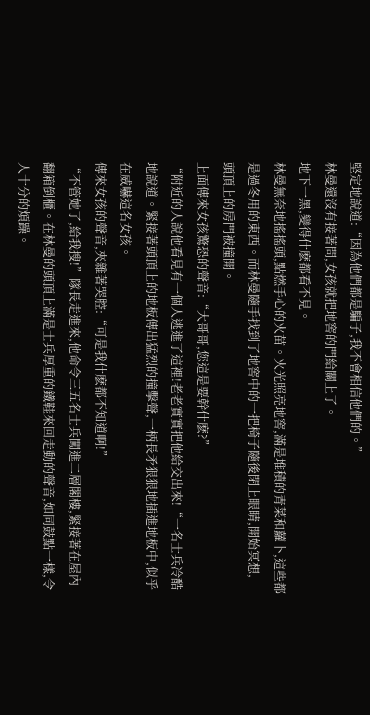堅定地說道:“因為他們都是騙子,我不會相信他們的。”
林曼還沒有接著問,女孩就把地窖的門給關上了。
地下一黑,變得什麽都看不見。
林曼無奈地搖搖頭,點燃手心的火苗。火光照亮地窖,滿是堆積的青菜和蘿卜,這些都是過冬用的東西。而林曼隨手找到了地窖中的一把椅子隨後閉上眼睛,開始冥想,
頭頂上的房門被撞開。
上面傳來女孩驚恐的聲音:“大哥哥,您這是要幹什麽?”
“附近的人說他看見有一個人逃進了這裡!老老實實把他給交出來!“一名士兵冷酷地說道。緊接著頭頂上的地板傳出猛烈的撞擊聲,一柄長矛狠狠地插進地板中,似乎在威嚇這名女孩。
傳來女孩的聲音,夾雜著哭腔:“可是我什麽都不知道啊!”
“不管她了,給我搜!”隊長走進來,他命令三五名士兵闖進二層閣樓,緊接著在屋內翻箱倒櫃。在林曼的頭頂上滿是士兵厚重的鐵鞋來回走動的聲音,如同鼓點一樣,令人十分的煩躁。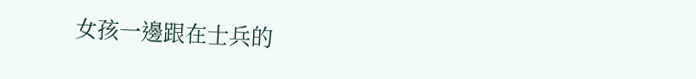女孩一邊跟在士兵的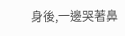身後,一邊哭著鼻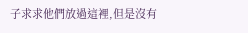子求求他們放過這裡,但是沒有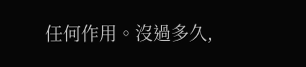任何作用。沒過多久,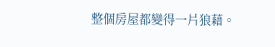整個房屋都變得一片狼藉。